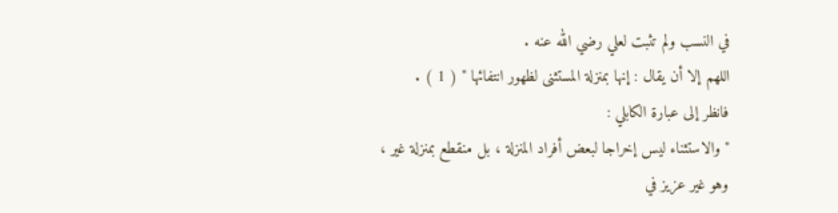في النسب ولم تثبت لعلي رضي الله عنه .
اللهم إلا أن يقال : إنها بمنزلة المستثنى لظهور انتفائها " ( 1 ) .
فانظر إلى عبارة الكابلي :
" والاستثناء ليس إخراجا لبعض أفراد المنزلة ، بل منقطع بمنزلة غير ،
وهو غير عزيز في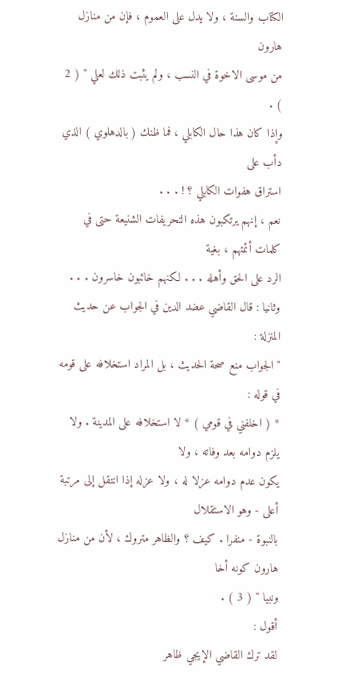الكتاب والسنة ، ولا يدل على العموم ، فإن من منازل هارون
من موسى الاخوة في النسب ، ولم يثبت ذلك لعلي " ( 2 ) .
وإذا كان هذا حال الكابلي ، فما ظنك ( بالدهلوي ) الذي دأب على
استراق هفوات الكابلي ؟ ! . . .
نعم ، إنهم يرتكبون هذه التحريفات الشنيعة حتى في كلمات أئمتهم ، بغية
الرد على الحق وأهله . . . لكنهم خائبون خاسرون . . .
وثانيا : قال القاضي عضد الدين في الجواب عن حديث المنزلة :
" الجواب منع صحة الحديث ، بل المراد استخلافه على قومه في قوله :
* ( اخلفني في قومي ) * لا استخلافه على المدينة . ولا يلزم دوامه بعد وفاته ، ولا
يكون عدم دوامه عزلا له ، ولا عزله إذا انتقل إلى مرتبة أعلى - وهو الاستقلال
بالنبوة - منفرا . كيف ؟ والظاهر متروك ، لأن من منازل هارون كونه أخا
ونبيا " ( 3 ) .
أقول :
لقد ترك القاضي الإيجي ظاهر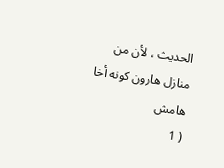الحديث ، لأن من منازل هارون كونه أخا
هامش
( 1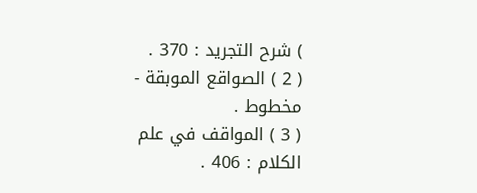) شرح التجريد : 370 .
( 2 ) الصواقع الموبقة - مخطوط .
( 3 ) المواقف في علم الكلام : 406 .